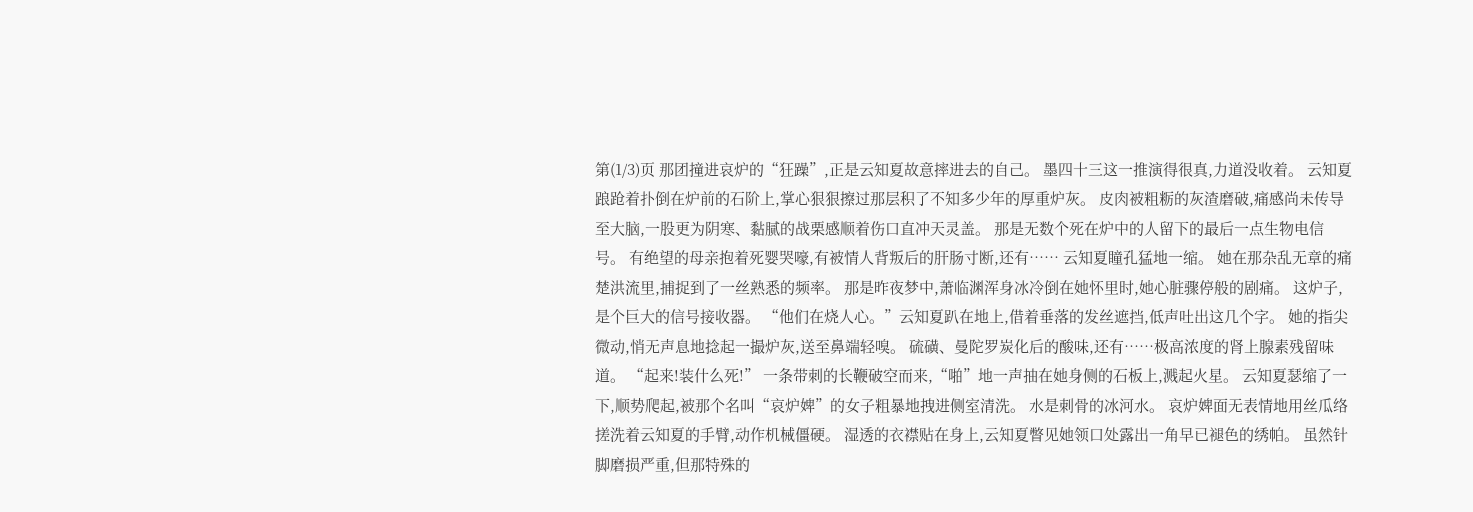第(1/3)页 那团撞进哀炉的“狂躁”,正是云知夏故意摔进去的自己。 墨四十三这一推演得很真,力道没收着。 云知夏踉跄着扑倒在炉前的石阶上,掌心狠狠擦过那层积了不知多少年的厚重炉灰。 皮肉被粗粝的灰渣磨破,痛感尚未传导至大脑,一股更为阴寒、黏腻的战栗感顺着伤口直冲天灵盖。 那是无数个死在炉中的人留下的最后一点生物电信号。 有绝望的母亲抱着死婴哭嚎,有被情人背叛后的肝肠寸断,还有…… 云知夏瞳孔猛地一缩。 她在那杂乱无章的痛楚洪流里,捕捉到了一丝熟悉的频率。 那是昨夜梦中,萧临渊浑身冰冷倒在她怀里时,她心脏骤停般的剧痛。 这炉子,是个巨大的信号接收器。 “他们在烧人心。”云知夏趴在地上,借着垂落的发丝遮挡,低声吐出这几个字。 她的指尖微动,悄无声息地捻起一撮炉灰,送至鼻端轻嗅。 硫磺、曼陀罗炭化后的酸味,还有……极高浓度的肾上腺素残留味道。 “起来!装什么死!” 一条带刺的长鞭破空而来,“啪”地一声抽在她身侧的石板上,溅起火星。 云知夏瑟缩了一下,顺势爬起,被那个名叫“哀炉婢”的女子粗暴地拽进侧室清洗。 水是刺骨的冰河水。 哀炉婢面无表情地用丝瓜络搓洗着云知夏的手臂,动作机械僵硬。 湿透的衣襟贴在身上,云知夏瞥见她领口处露出一角早已褪色的绣帕。 虽然针脚磨损严重,但那特殊的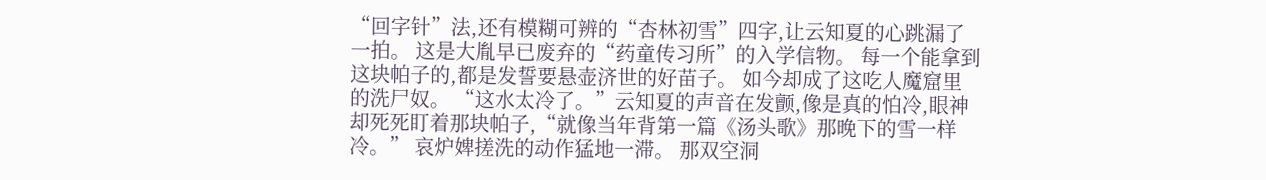“回字针”法,还有模糊可辨的“杏林初雪”四字,让云知夏的心跳漏了一拍。 这是大胤早已废弃的“药童传习所”的入学信物。 每一个能拿到这块帕子的,都是发誓要悬壶济世的好苗子。 如今却成了这吃人魔窟里的洗尸奴。 “这水太冷了。”云知夏的声音在发颤,像是真的怕冷,眼神却死死盯着那块帕子,“就像当年背第一篇《汤头歌》那晚下的雪一样冷。” 哀炉婢搓洗的动作猛地一滞。 那双空洞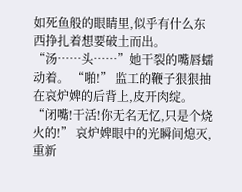如死鱼般的眼睛里,似乎有什么东西挣扎着想要破土而出。 “汤……头……”她干裂的嘴唇蠕动着。 “啪!” 监工的鞭子狠狠抽在哀炉婢的后背上,皮开肉绽。 “闭嘴!干活!你无名无忆,只是个烧火的!” 哀炉婢眼中的光瞬间熄灭,重新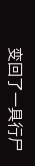变回了一具行尸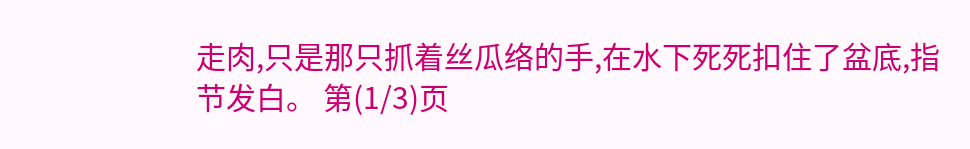走肉,只是那只抓着丝瓜络的手,在水下死死扣住了盆底,指节发白。 第(1/3)页